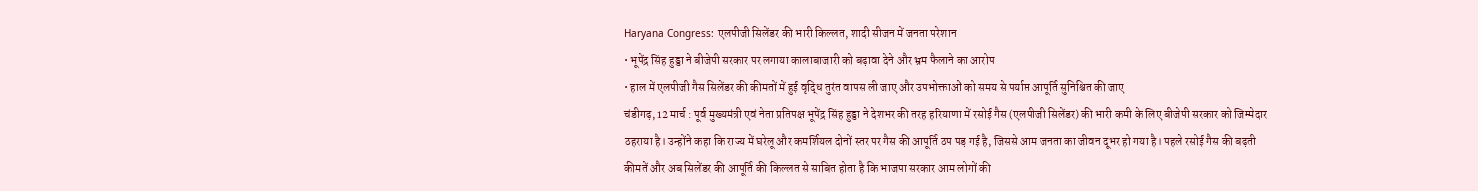Haryana Congress: एलपीजी सिलेंडर की भारी किल्लत, शादी सीजन में जनता परेशान
• भूपेंद्र सिंह हुड्डा ने बीजेपी सरकार पर लगाया कालाबाजारी को बढ़ावा देने और भ्रम फैलाने का आरोप
• हाल में एलपीजी गैस सिलेंडर की कीमतों में हुई वृद्धि तुरंत वापस ली जाए और उपभोक्ताओं को समय से पर्याप्त आपूर्ति सुनिश्चित की जाए
चंडीगढ़, 12 मार्च : पूर्व मुख्यमंत्री एवं नेता प्रतिपक्ष भूपेंद्र सिंह हुड्डा ने देशभर की तरह हरियाणा में रसोई गैस (एलपीजी सिलेंडर) की भारी कमी के लिए बीजेपी सरकार को जिम्मेदार ठहराया है। उन्होंने कहा कि राज्य में घरेलू और कमर्शियल दोनों स्तर पर गैस की आपूर्ति ठप पड़ गई है, जिससे आम जनता का जीवन दूभर हो गया है। पहले रसोई गैस की बढ़ती कीमतें और अब सिलेंडर की आपूर्ति की किल्लत से साबित होता है कि भाजपा सरकार आम लोगों की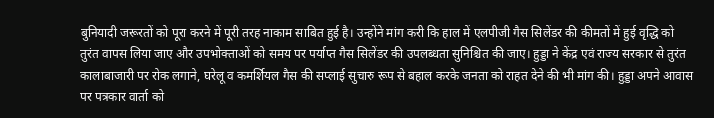बुनियादी जरूरतों को पूरा करने में पूरी तरह नाकाम साबित हुई है। उन्होंने मांग करी कि हाल में एलपीजी गैस सिलेंडर की कीमतों में हुई वृद्धि को तुरंत वापस लिया जाए और उपभोक्ताओं को समय पर पर्याप्त गैस सिलेंडर की उपलब्धता सुनिश्चित की जाए। हुड्डा ने केंद्र एवं राज्य सरकार से तुरंत कालाबाजारी पर रोक लगाने, घरेलू व कमर्शियल गैस की सप्लाई सुचारु रूप से बहाल करके जनता को राहत देने की भी मांग की। हुड्डा अपने आवास पर पत्रकार वार्ता को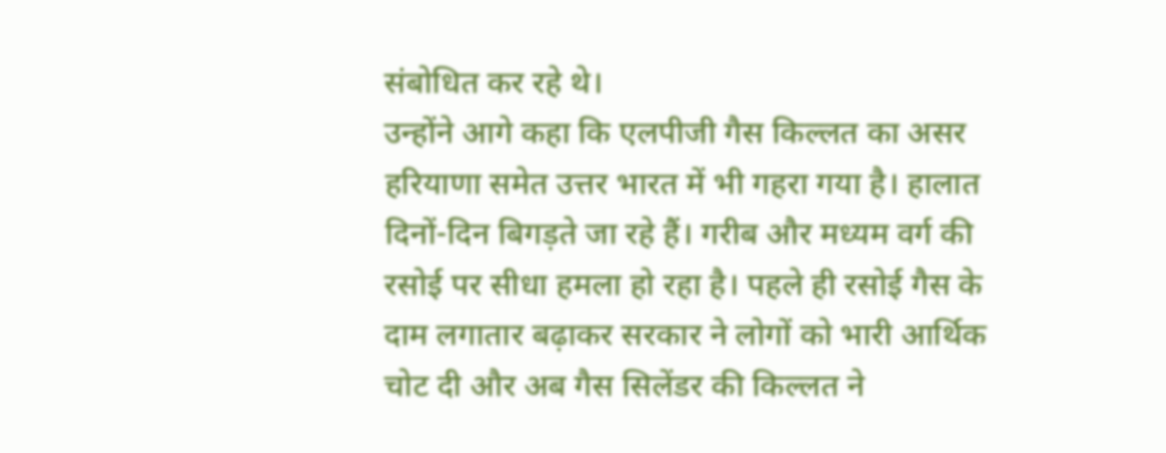संबोधित कर रहे थे।
उन्होंने आगे कहा कि एलपीजी गैस किल्लत का असर हरियाणा समेत उत्तर भारत में भी गहरा गया है। हालात दिनों-दिन बिगड़ते जा रहे हैं। गरीब और मध्यम वर्ग की रसोई पर सीधा हमला हो रहा है। पहले ही रसोई गैस के दाम लगातार बढ़ाकर सरकार ने लोगों को भारी आर्थिक चोट दी और अब गैस सिलेंडर की किल्लत ने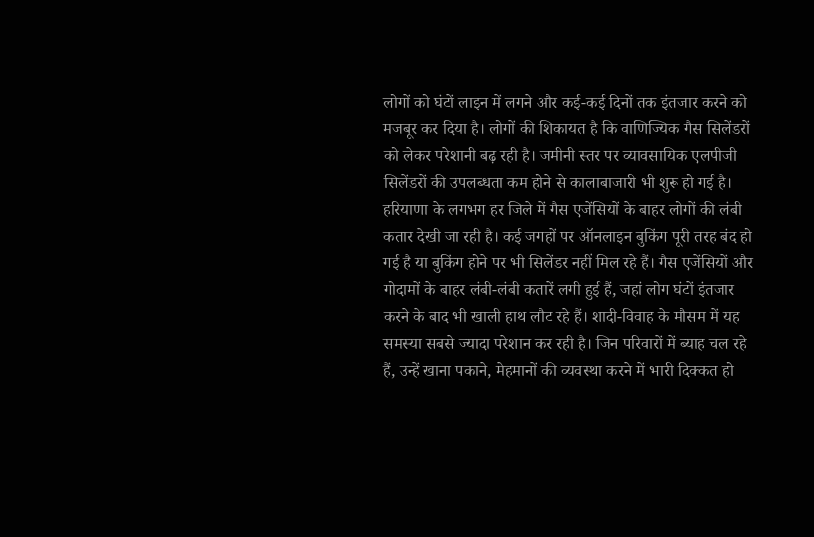लोगों को घंटों लाइन में लगने और कई-कई दिनों तक इंतजार करने को मजबूर कर दिया है। लोगों की शिकायत है कि वाणिज्यिक गैस सिलेंडरों को लेकर परेशानी बढ़ रही है। जमीनी स्तर पर व्यावसायिक एलपीजी सिलेंडरों की उपलब्धता कम होने से कालाबाजारी भी शुरू हो गई है। हरियाणा के लगभग हर जिले में गैस एजेंसियों के बाहर लोगों की लंबी कतार देखी जा रही है। कई जगहों पर ऑनलाइन बुकिंग पूरी तरह बंद हो गई है या बुकिंग होने पर भी सिलेंडर नहीं मिल रहे हैं। गैस एजेंसियों और गोदामों के बाहर लंबी-लंबी कतारें लगी हुई हैं, जहां लोग घंटों इंतजार करने के बाद भी खाली हाथ लौट रहे हैं। शादी-विवाह के मौसम में यह समस्या सबसे ज्यादा परेशान कर रही है। जिन परिवारों में ब्याह चल रहे हैं, उन्हें खाना पकाने, मेहमानों की व्यवस्था करने में भारी दिक्कत हो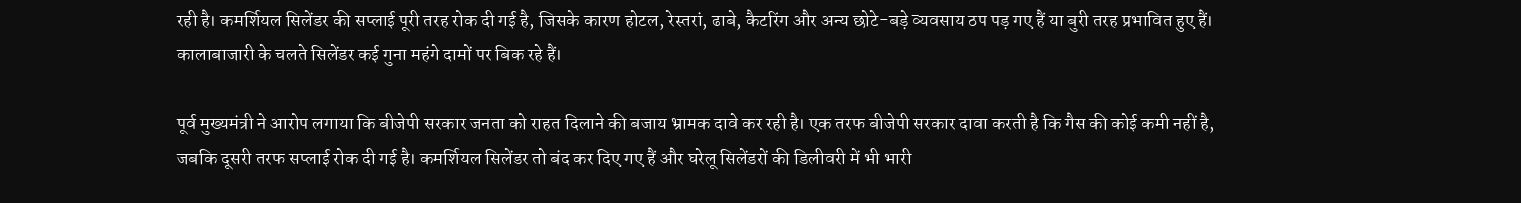रही है। कमर्शियल सिलेंडर की सप्लाई पूरी तरह रोक दी गई है, जिसके कारण होटल, रेस्तरां, ढाबे, कैटरिंग और अन्य छोटे-बड़े व्यवसाय ठप पड़ गए हैं या बुरी तरह प्रभावित हुए हैं। कालाबाजारी के चलते सिलेंडर कई गुना महंगे दामों पर बिक रहे हैं।

पूर्व मुख्यमंत्री ने आरोप लगाया कि बीजेपी सरकार जनता को राहत दिलाने की बजाय भ्रामक दावे कर रही है। एक तरफ बीजेपी सरकार दावा करती है कि गैस की कोई कमी नहीं है, जबकि दूसरी तरफ सप्लाई रोक दी गई है। कमर्शियल सिलेंडर तो बंद कर दिए गए हैं और घरेलू सिलेंडरों की डिलीवरी में भी भारी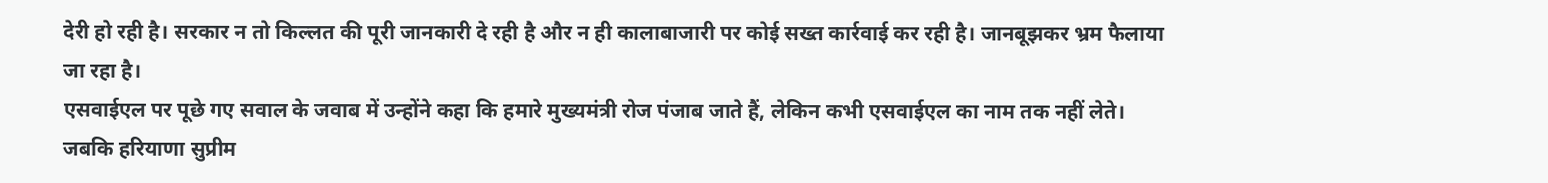देरी हो रही है। सरकार न तो किल्लत की पूरी जानकारी दे रही है और न ही कालाबाजारी पर कोई सख्त कार्रवाई कर रही है। जानबूझकर भ्रम फैलाया जा रहा है।
एसवाईएल पर पूछे गए सवाल के जवाब में उन्होंने कहा कि हमारे मुख्यमंत्री रोज पंजाब जाते हैं, लेकिन कभी एसवाईएल का नाम तक नहीं लेते। जबकि हरियाणा सुप्रीम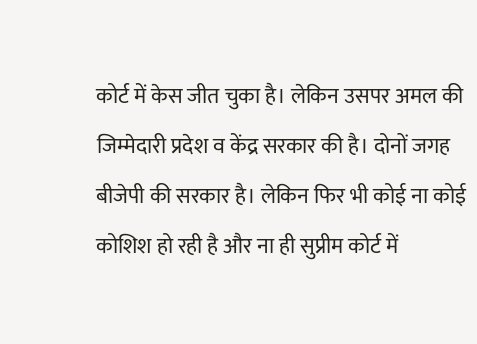कोर्ट में केस जीत चुका है। लेकिन उसपर अमल की जिम्मेदारी प्रदेश व केंद्र सरकार की है। दोनों जगह बीजेपी की सरकार है। लेकिन फिर भी कोई ना कोई कोशिश हो रही है और ना ही सुप्रीम कोर्ट में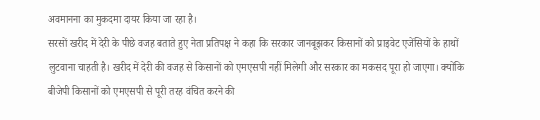अवमानना का मुकदमा दायर किया जा रहा है।
सरसों खरीद में देरी के पीछे वजह बताते हुए नेता प्रतिपक्ष ने कहा कि सरकार जानबूझकर किसानों को प्राइवेट एजेंसियों के हाथों लुटवाना चाहती है। खरीद में देरी की वजह से किसानों को एमएसपी नहीं मिलेगी और सरकार का मकसद पूरा हो जाएगा। क्योंकि बीजेपी किसानों को एमएसपी से पूरी तरह वंचित करने की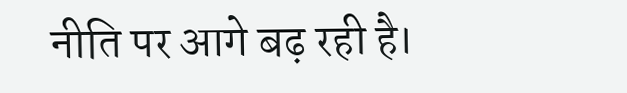नीति पर आगे बढ़ रही है।